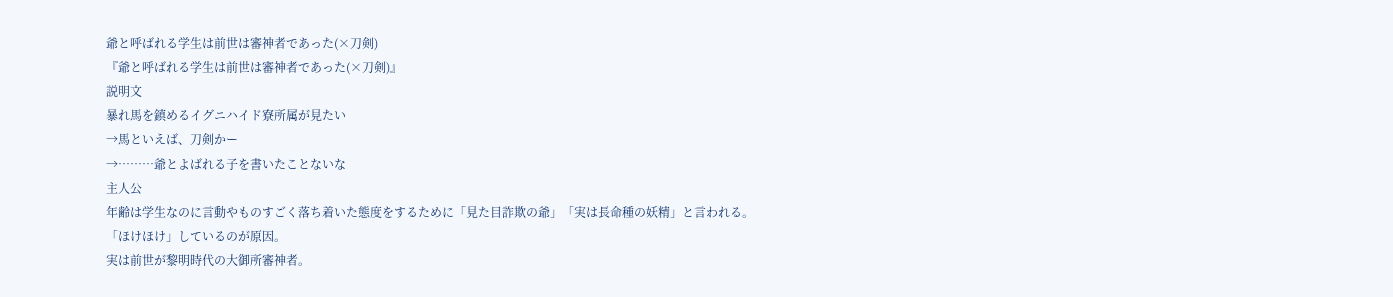爺と呼ばれる学生は前世は審神者であった(×刀剣)
『爺と呼ばれる学生は前世は審神者であった(×刀剣)』
説明文
暴れ馬を鎮めるイグニハイド寮所属が見たい
→馬といえば、刀剣かー
→………爺とよばれる子を書いたことないな
主人公
年齢は学生なのに言動やものすごく落ち着いた態度をするために「見た目詐欺の爺」「実は長命種の妖精」と言われる。
「ほけほけ」しているのが原因。
実は前世が黎明時代の大御所審神者。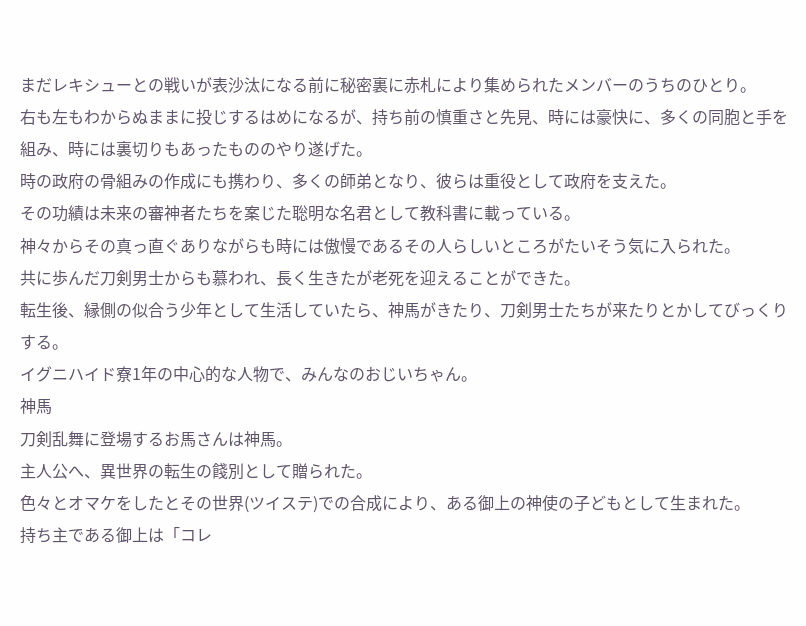まだレキシューとの戦いが表沙汰になる前に秘密裏に赤札により集められたメンバーのうちのひとり。
右も左もわからぬままに投じするはめになるが、持ち前の慎重さと先見、時には豪快に、多くの同胞と手を組み、時には裏切りもあったもののやり遂げた。
時の政府の骨組みの作成にも携わり、多くの師弟となり、彼らは重役として政府を支えた。
その功績は未来の審神者たちを案じた聡明な名君として教科書に載っている。
神々からその真っ直ぐありながらも時には傲慢であるその人らしいところがたいそう気に入られた。
共に歩んだ刀剣男士からも慕われ、長く生きたが老死を迎えることができた。
転生後、縁側の似合う少年として生活していたら、神馬がきたり、刀剣男士たちが来たりとかしてびっくりする。
イグニハイド寮1年の中心的な人物で、みんなのおじいちゃん。
神馬
刀剣乱舞に登場するお馬さんは神馬。
主人公へ、異世界の転生の餞別として贈られた。
色々とオマケをしたとその世界(ツイステ)での合成により、ある御上の神使の子どもとして生まれた。
持ち主である御上は「コレ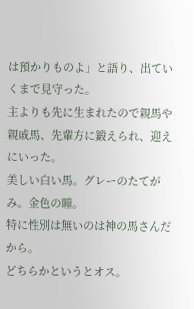は預かりものよ」と語り、出ていくまで見守った。
主よりも先に生まれたので親馬や親戚馬、先輩方に鍛えられ、迎えにいった。
美しい白い馬。グレーのたてがみ。金色の瞳。
特に性別は無いのは神の馬さんだから。
どちらかというとオス。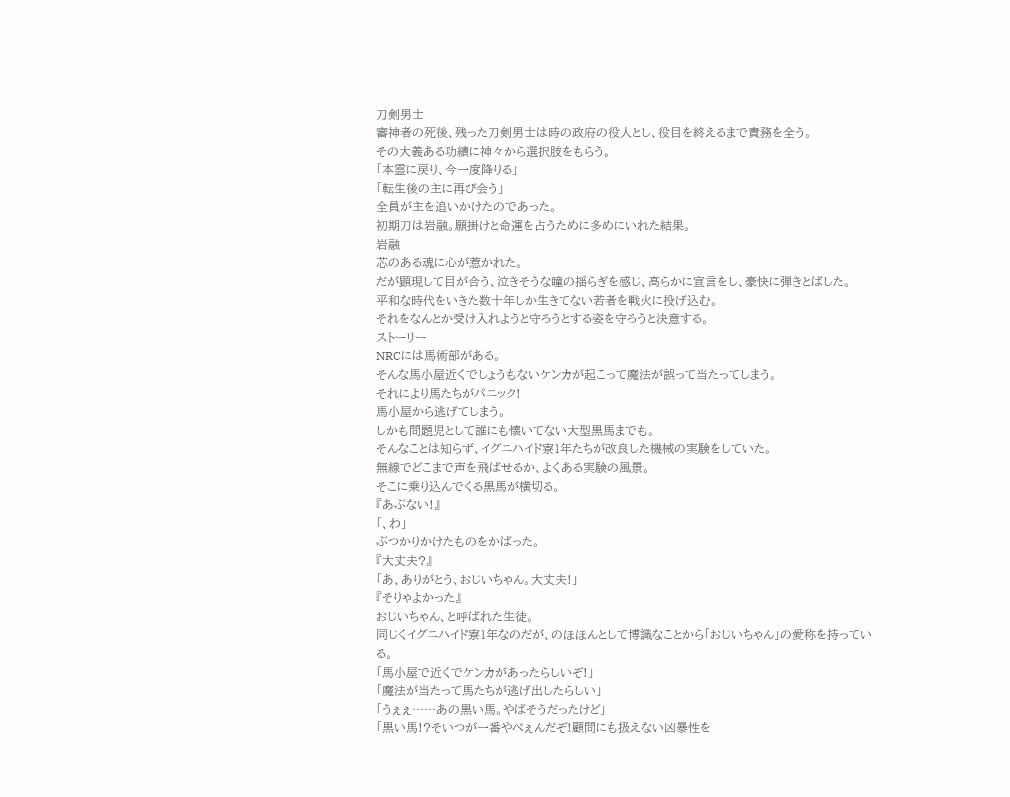刀剣男士
審神者の死後、残った刀剣男士は時の政府の役人とし、役目を終えるまで責務を全う。
その大義ある功績に神々から選択肢をもらう。
「本霊に戻り、今一度降りる」
「転生後の主に再び会う」
全員が主を追いかけたのであった。
初期刀は岩融。願掛けと命運を占うために多めにいれた結果。
岩融
芯のある魂に心が惹かれた。
だが顕現して目が合う、泣きそうな瞳の揺らぎを感じ、高らかに宣言をし、豪快に弾きとばした。
平和な時代をいきた数十年しか生きてない若者を戦火に投げ込む。
それをなんとか受け入れようと守ろうとする姿を守ろうと決意する。
ストーリー
NRCには馬術部がある。
そんな馬小屋近くでしょうもないケンカが起こって魔法が誤って当たってしまう。
それにより馬たちがパニック!
馬小屋から逃げてしまう。
しかも問題児として誰にも懐いてない大型黒馬までも。
そんなことは知らず、イグニハイド寮1年たちが改良した機械の実験をしていた。
無線でどこまで声を飛ばせるか、よくある実験の風景。
そこに乗り込んでくる黒馬が横切る。
『あぶない!』
「、わ」
ぶつかりかけたものをかばった。
『大丈夫?』
「あ、ありがとう、おじいちゃん。大丈夫!」
『そりゃよかった』
おじいちゃん、と呼ばれた生徒。
同じくイグニハイド寮1年なのだが、のほほんとして博識なことから「おじいちゃん」の愛称を持っている。
「馬小屋で近くでケンカがあったらしいぞ!」
「魔法が当たって馬たちが逃げ出したらしい」
「うぇぇ……あの黒い馬。やばそうだったけど」
「黒い馬!?そいつが一番やべぇんだぞ!顧問にも扱えない凶暴性を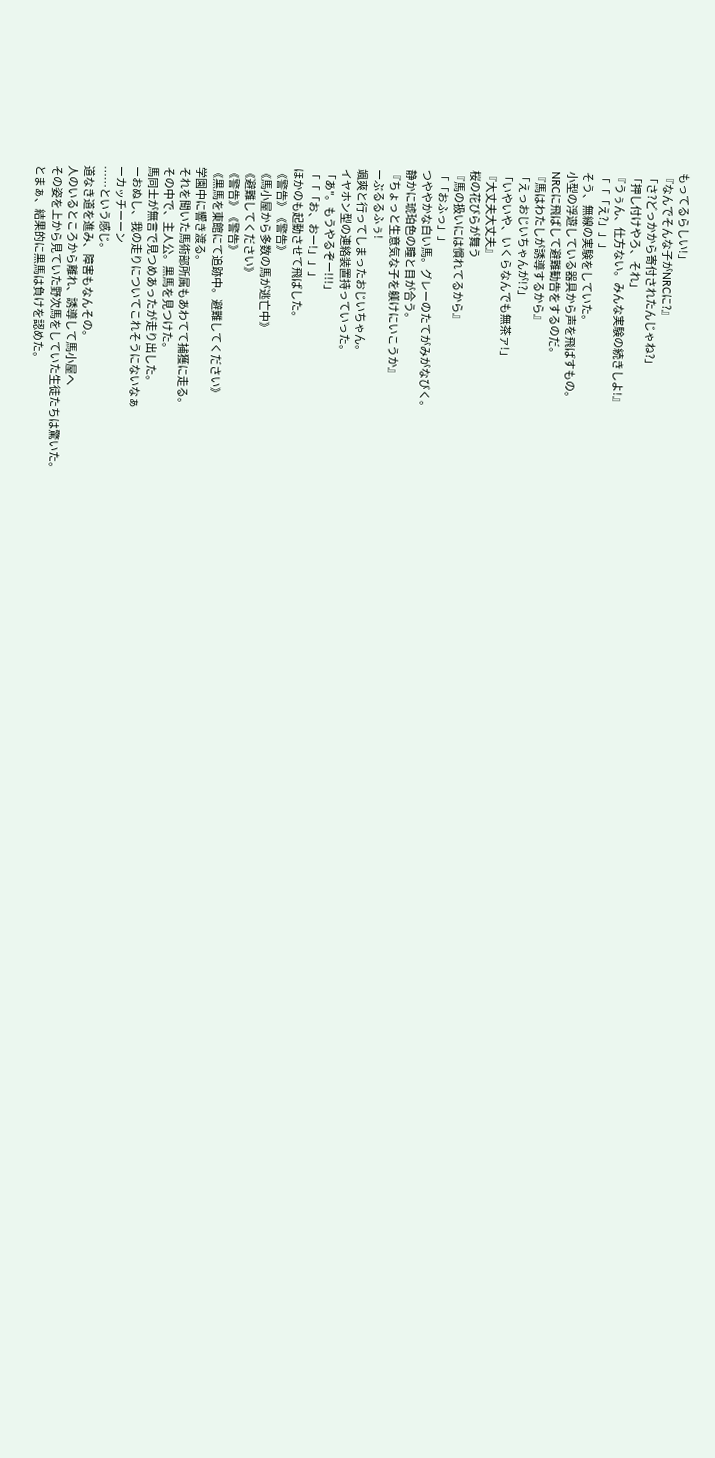もってるらしい!」
『なんでそんな子がNRCに?』
「さ?どっかから寄付されたんじゃね?」
「押し付けやろ、それ」
『うぅん、仕方ない。みんな実験の続きしよ!』
「「「え?」」」
そう、無線の実験をしていた。
小型の浮遊している器具から声を飛ばすもの。
NRCに飛ばして避難勧告をするのだ。
『馬はわたしが誘導するから』
「えっおじいちゃんが!?」
「いやいや、いくらなんでも無茶ァ!」
『大丈夫大丈夫』
桜の花びらが舞う
『馬の扱いには慣れてるから』
「「おふっ」」
つややかな白い馬。グレーのたてがみがなびく。
静かに琥珀色の瞳と目が合う。
『ちょっと生意気な子を躾けにいこうか』
ーぶるるふぅ!
颯爽と行ってしまったおじいちゃん。
イヤホン型の連絡装置持っていった。
「あ"。もうやるぞー!!!」
「「「お、おー!」」」
ほかのも起動させて飛ばした。
《警告》《警告》
《馬小屋から多数の馬が逃亡中》
《避難してください》
《警告》《警告》
《黒馬を東館にて追跡中。避難してください》
学園中に響き渡る。
それを聞いた馬術部所属もあわてて捕獲に走る。
その中で、主人公。黒馬を見つけた。
馬同士が無言で見つめあったが走り出した。
ーおぬし、我の走りについてこれそうにないなぁ
ーカッチーーン
……という感じ。
道なき道を進み、障害もなんその。
人のいるところから離れ、誘導して馬小屋へ
その姿を上から見ていた野次馬をしていた生徒たちは驚いた。
とまぁ、結果的に黒馬は負けを認めた。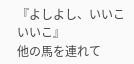『よしよし、いいこいいこ』
他の馬を連れて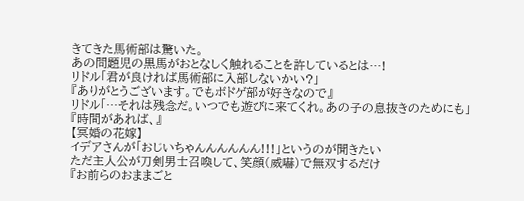きてきた馬術部は驚いた。
あの問題児の黒馬がおとなしく触れることを許しているとは…!
リドル「君が良ければ馬術部に入部しないかい?」
『ありがとうございます。でもボドゲ部が好きなので』
リドル「…それは残念だ。いつでも遊びに来てくれ。あの子の息抜きのためにも」
『時間があれば、』
【冥婚の花嫁】
イデアさんが「おじいちゃんんんんんん!!!」というのが聞きたい
ただ主人公が刀剣男士召喚して、笑顔(威嚇)で無双するだけ
『お前らのおままごと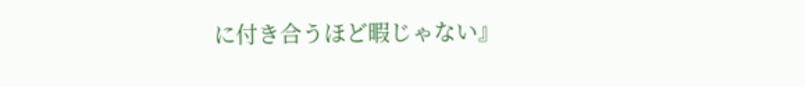に付き合うほど暇じゃない』